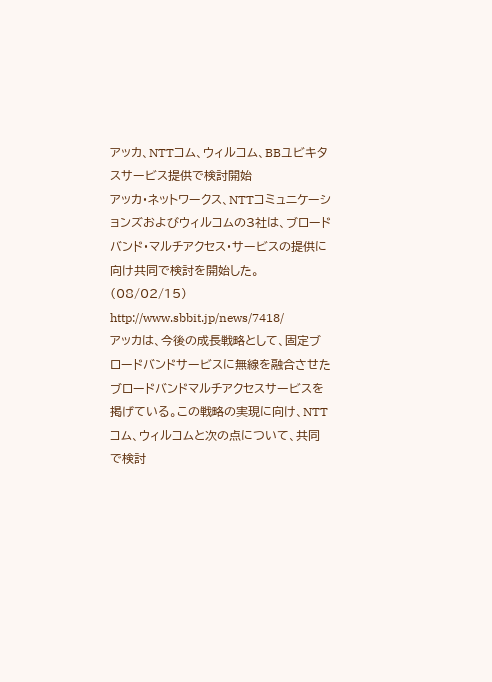アッカ、NTTコム、ウィルコム、BBユビキタスサービス提供で検討開始
アッカ・ネットワークス、NTTコミュニケーションズおよびウィルコムの3社は、ブロードバンド・マルチアクセス・サービスの提供に向け共同で検討を開始した。(08/02/15)
http://www.sbbit.jp/news/7418/
アッカは、今後の成長戦略として、固定ブロードバンドサービスに無線を融合させたブロードバンドマルチアクセスサービスを掲げている。この戦略の実現に向け、NTTコム、ウィルコムと次の点について、共同で検討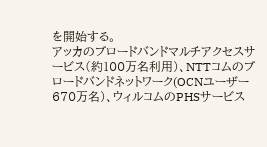を開始する。
アッカのブロードバンドマルチアクセスサービス(約100万名利用)、NTTコムのブロードバンドネットワーク(OCNユーザー670万名)、ウィルコムのPHSサービス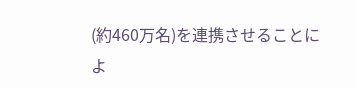(約460万名)を連携させることによ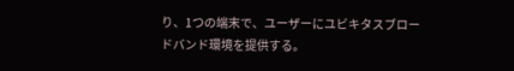り、1つの端末で、ユーザーにユビキタスブロードバンド環境を提供する。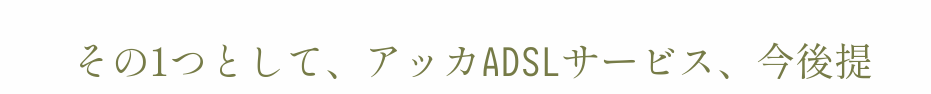その1つとして、アッカADSLサービス、今後提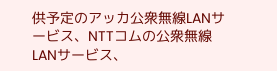供予定のアッカ公衆無線LANサービス、NTTコムの公衆無線LANサービス、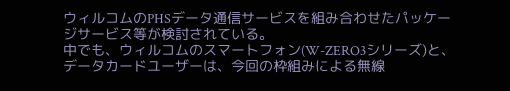ウィルコムのPHSデータ通信サービスを組み合わせたパッケージサービス等が検討されている。
中でも、ウィルコムのスマートフォン(W-ZERO3シリーズ)と、データカードユーザーは、今回の枠組みによる無線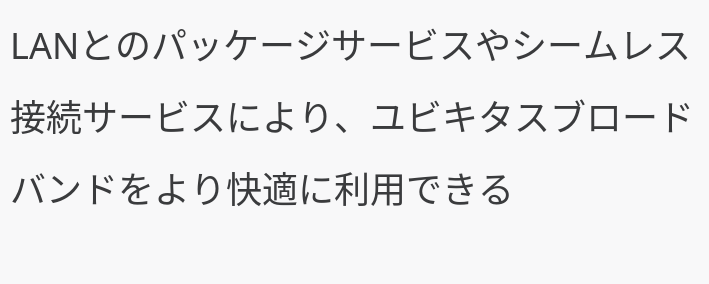LANとのパッケージサービスやシームレス接続サービスにより、ユビキタスブロードバンドをより快適に利用できる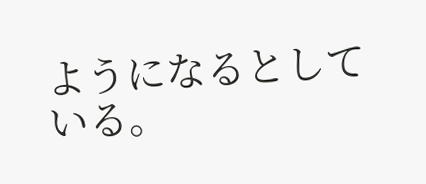ようになるとしている。